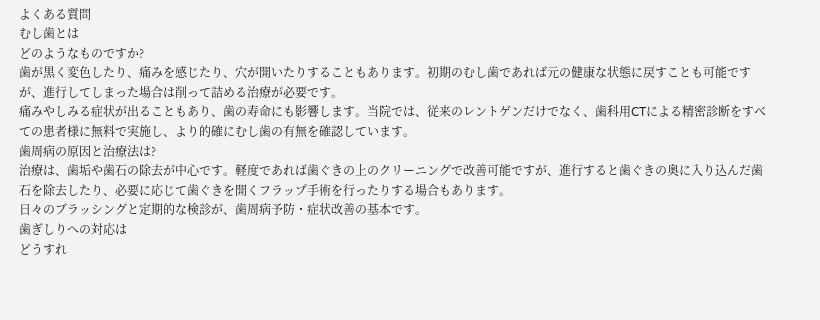よくある質問
むし歯とは
どのようなものですか?
歯が黒く変色したり、痛みを感じたり、穴が開いたりすることもあります。初期のむし歯であれば元の健康な状態に戻すことも可能ですが、進行してしまった場合は削って詰める治療が必要です。
痛みやしみる症状が出ることもあり、歯の寿命にも影響します。当院では、従来のレントゲンだけでなく、歯科用CTによる精密診断をすべての患者様に無料で実施し、より的確にむし歯の有無を確認しています。
歯周病の原因と治療法は?
治療は、歯垢や歯石の除去が中心です。軽度であれば歯ぐきの上のクリーニングで改善可能ですが、進行すると歯ぐきの奥に入り込んだ歯石を除去したり、必要に応じて歯ぐきを開くフラップ手術を行ったりする場合もあります。
日々のブラッシングと定期的な検診が、歯周病予防・症状改善の基本です。
歯ぎしりへの対応は
どうすれ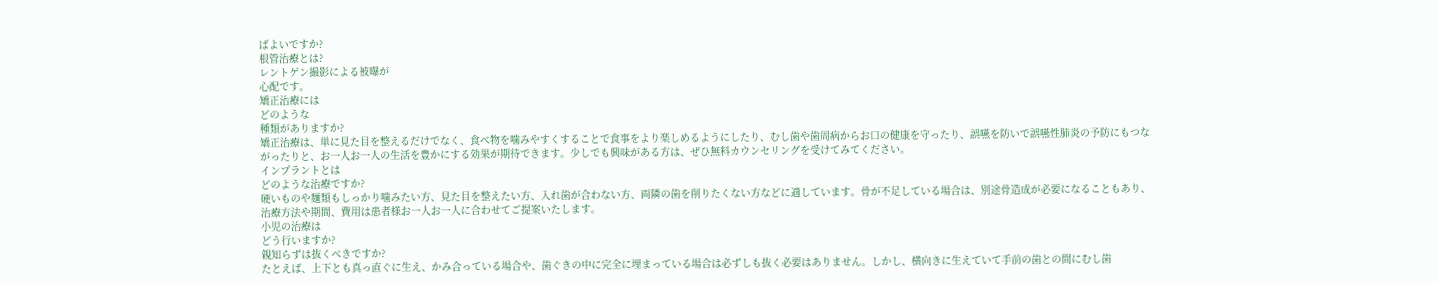ばよいですか?
根管治療とは?
レントゲン撮影による被曝が
心配です。
矯正治療には
どのような
種類がありますか?
矯正治療は、単に見た目を整えるだけでなく、食べ物を噛みやすくすることで食事をより楽しめるようにしたり、むし歯や歯周病からお口の健康を守ったり、誤嚥を防いで誤嚥性肺炎の予防にもつながったりと、お一人お一人の生活を豊かにする効果が期待できます。少しでも興味がある方は、ぜひ無料カウンセリングを受けてみてください。
インプラントとは
どのような治療ですか?
硬いものや麺類もしっかり噛みたい方、見た目を整えたい方、入れ歯が合わない方、両隣の歯を削りたくない方などに適しています。骨が不足している場合は、別途骨造成が必要になることもあり、治療方法や期間、費用は患者様お一人お一人に合わせてご提案いたします。
小児の治療は
どう行いますか?
親知らずは抜くべきですか?
たとえば、上下とも真っ直ぐに生え、かみ合っている場合や、歯ぐきの中に完全に埋まっている場合は必ずしも抜く必要はありません。しかし、横向きに生えていて手前の歯との間にむし歯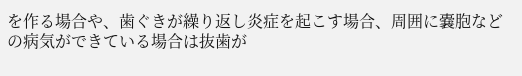を作る場合や、歯ぐきが繰り返し炎症を起こす場合、周囲に嚢胞などの病気ができている場合は抜歯が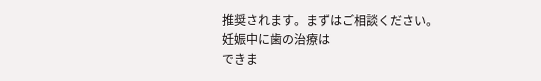推奨されます。まずはご相談ください。
妊娠中に歯の治療は
できま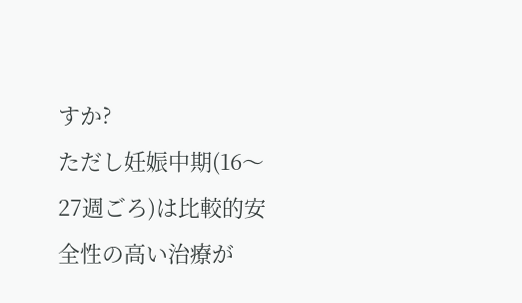すか?
ただし妊娠中期(16〜27週ごろ)は比較的安全性の高い治療が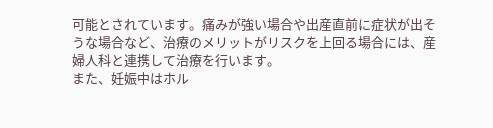可能とされています。痛みが強い場合や出産直前に症状が出そうな場合など、治療のメリットがリスクを上回る場合には、産婦人科と連携して治療を行います。
また、妊娠中はホル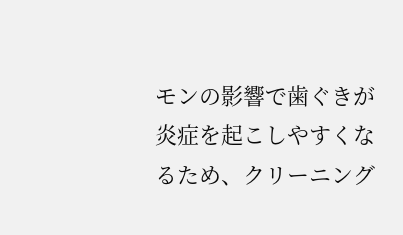モンの影響で歯ぐきが炎症を起こしやすくなるため、クリーニング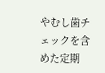やむし歯チェックを含めた定期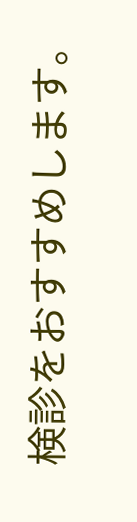検診をおすすめします。